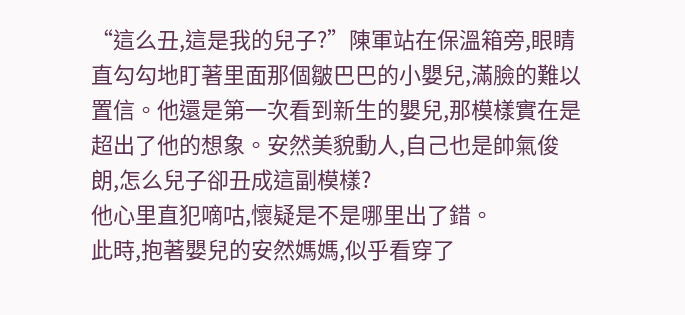“這么丑,這是我的兒子?”陳軍站在保溫箱旁,眼睛直勾勾地盯著里面那個皺巴巴的小嬰兒,滿臉的難以置信。他還是第一次看到新生的嬰兒,那模樣實在是超出了他的想象。安然美貌動人,自己也是帥氣俊朗,怎么兒子卻丑成這副模樣?
他心里直犯嘀咕,懷疑是不是哪里出了錯。
此時,抱著嬰兒的安然媽媽,似乎看穿了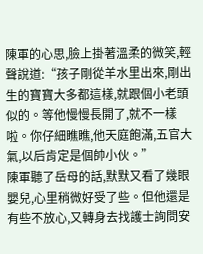陳軍的心思,臉上掛著溫柔的微笑,輕聲說道:“孩子剛從羊水里出來,剛出生的寶寶大多都這樣,就跟個小老頭似的。等他慢慢長開了,就不一樣啦。你仔細瞧瞧,他天庭飽滿,五官大氣,以后肯定是個帥小伙。”
陳軍聽了岳母的話,默默又看了幾眼嬰兒,心里稍微好受了些。但他還是有些不放心,又轉身去找護士詢問安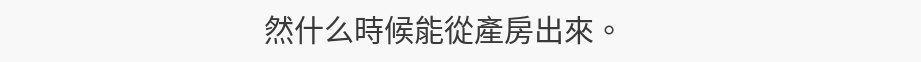然什么時候能從產房出來。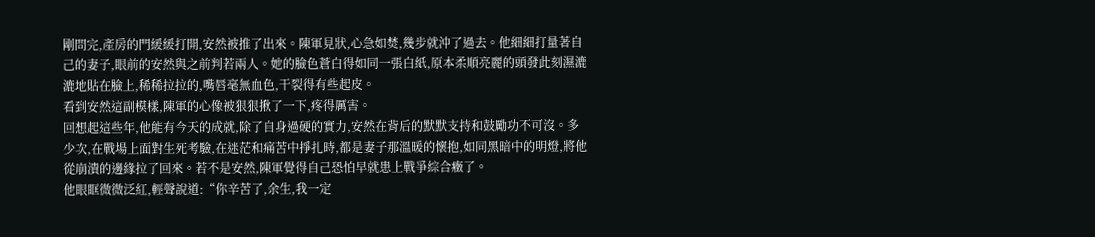剛問完,產房的門緩緩打開,安然被推了出來。陳軍見狀,心急如焚,幾步就沖了過去。他細細打量著自己的妻子,眼前的安然與之前判若兩人。她的臉色蒼白得如同一張白紙,原本柔順亮麗的頭發此刻濕漉漉地貼在臉上,稀稀拉拉的,嘴唇毫無血色,干裂得有些起皮。
看到安然這副模樣,陳軍的心像被狠狠揪了一下,疼得厲害。
回想起這些年,他能有今天的成就,除了自身過硬的實力,安然在背后的默默支持和鼓勵功不可沒。多少次,在戰場上面對生死考驗,在迷茫和痛苦中掙扎時,都是妻子那溫暖的懷抱,如同黑暗中的明燈,將他從崩潰的邊緣拉了回來。若不是安然,陳軍覺得自己恐怕早就患上戰爭綜合癥了。
他眼眶微微泛紅,輕聲說道:“你辛苦了,余生,我一定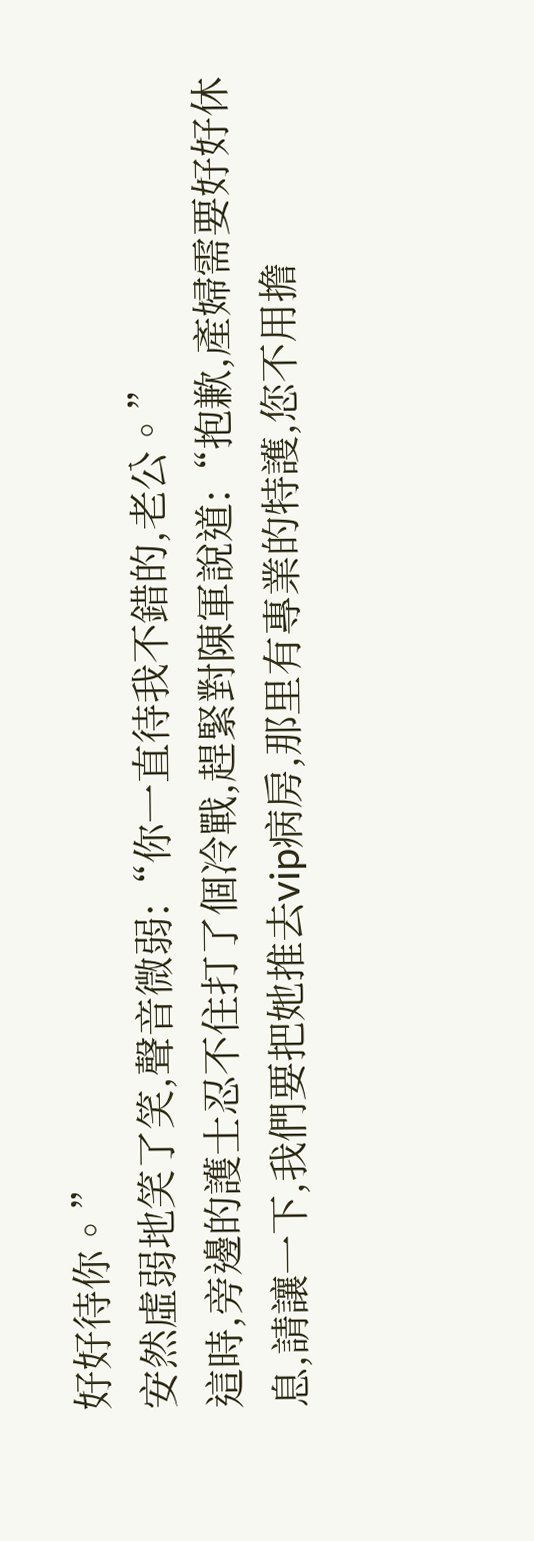好好待你。”
安然虛弱地笑了笑,聲音微弱:“你一直待我不錯的,老公。”
這時,旁邊的護士忍不住打了個冷戰,趕緊對陳軍說道:“抱歉,產婦需要好好休息,請讓一下,我們要把她推去vip病房,那里有專業的特護,您不用擔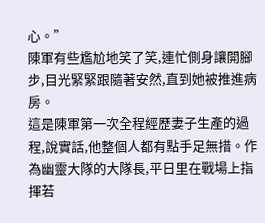心。”
陳軍有些尷尬地笑了笑,連忙側身讓開腳步,目光緊緊跟隨著安然,直到她被推進病房。
這是陳軍第一次全程經歷妻子生產的過程,說實話,他整個人都有點手足無措。作為幽靈大隊的大隊長,平日里在戰場上指揮若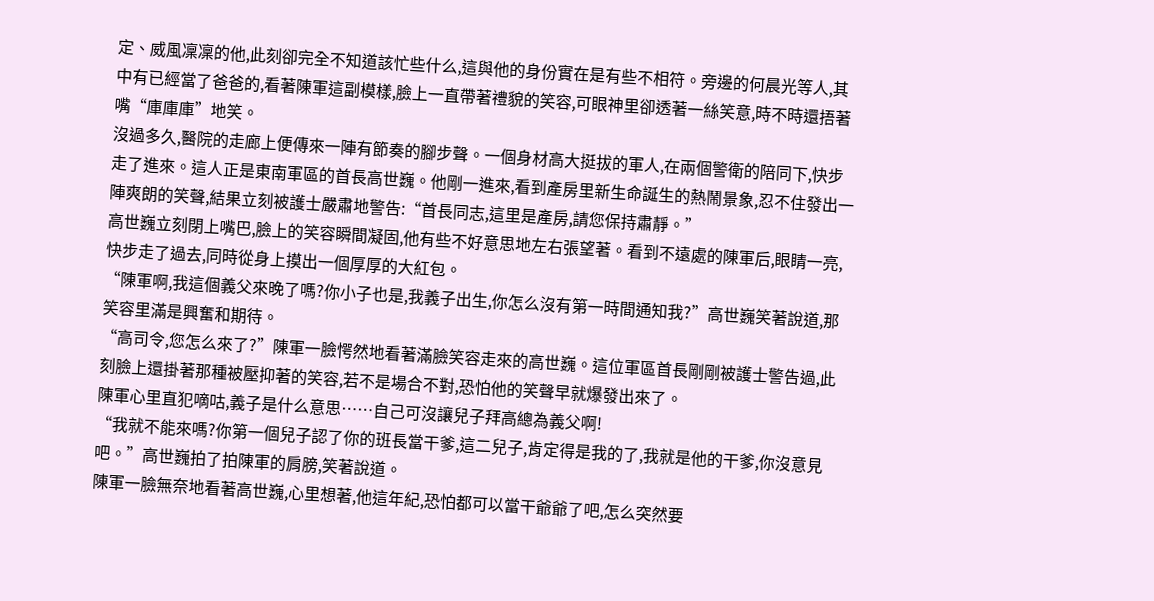定、威風凜凜的他,此刻卻完全不知道該忙些什么,這與他的身份實在是有些不相符。旁邊的何晨光等人,其中有已經當了爸爸的,看著陳軍這副模樣,臉上一直帶著禮貌的笑容,可眼神里卻透著一絲笑意,時不時還捂著嘴“庫庫庫”地笑。
沒過多久,醫院的走廊上便傳來一陣有節奏的腳步聲。一個身材高大挺拔的軍人,在兩個警衛的陪同下,快步走了進來。這人正是東南軍區的首長高世巍。他剛一進來,看到產房里新生命誕生的熱鬧景象,忍不住發出一陣爽朗的笑聲,結果立刻被護士嚴肅地警告:“首長同志,這里是產房,請您保持肅靜。”
高世巍立刻閉上嘴巴,臉上的笑容瞬間凝固,他有些不好意思地左右張望著。看到不遠處的陳軍后,眼睛一亮,快步走了過去,同時從身上摸出一個厚厚的大紅包。
“陳軍啊,我這個義父來晚了嗎?你小子也是,我義子出生,你怎么沒有第一時間通知我?”高世巍笑著說道,那笑容里滿是興奮和期待。
“高司令,您怎么來了?”陳軍一臉愕然地看著滿臉笑容走來的高世巍。這位軍區首長剛剛被護士警告過,此刻臉上還掛著那種被壓抑著的笑容,若不是場合不對,恐怕他的笑聲早就爆發出來了。
陳軍心里直犯嘀咕,義子是什么意思……自己可沒讓兒子拜高總為義父啊!
“我就不能來嗎?你第一個兒子認了你的班長當干爹,這二兒子,肯定得是我的了,我就是他的干爹,你沒意見吧。”高世巍拍了拍陳軍的肩膀,笑著說道。
陳軍一臉無奈地看著高世巍,心里想著,他這年紀,恐怕都可以當干爺爺了吧,怎么突然要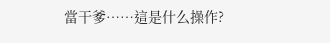當干爹……這是什么操作?